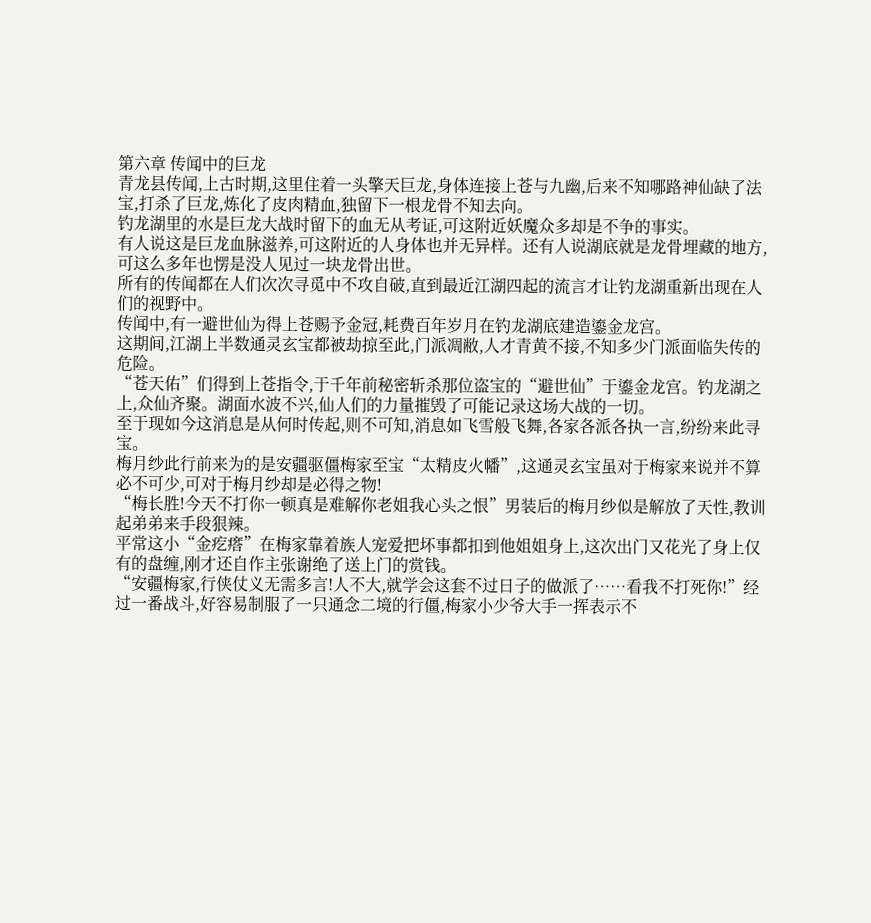第六章 传闻中的巨龙
青龙县传闻,上古时期,这里住着一头擎天巨龙,身体连接上苍与九幽,后来不知哪路神仙缺了法宝,打杀了巨龙,炼化了皮肉精血,独留下一根龙骨不知去向。
钓龙湖里的水是巨龙大战时留下的血无从考证,可这附近妖魔众多却是不争的事实。
有人说这是巨龙血脉滋养,可这附近的人身体也并无异样。还有人说湖底就是龙骨埋藏的地方,可这么多年也愣是没人见过一块龙骨出世。
所有的传闻都在人们次次寻觅中不攻自破,直到最近江湖四起的流言才让钓龙湖重新出现在人们的视野中。
传闻中,有一避世仙为得上苍赐予金冠,耗费百年岁月在钓龙湖底建造鎏金龙宫。
这期间,江湖上半数通灵玄宝都被劫掠至此,门派凋敝,人才青黄不接,不知多少门派面临失传的危险。
“苍天佑”们得到上苍指令,于千年前秘密斩杀那位盗宝的“避世仙”于鎏金龙宫。钓龙湖之上,众仙齐聚。湖面水波不兴,仙人们的力量摧毁了可能记录这场大战的一切。
至于现如今这消息是从何时传起,则不可知,消息如飞雪般飞舞,各家各派各执一言,纷纷来此寻宝。
梅月纱此行前来为的是安疆驱僵梅家至宝“太精皮火幡”,这通灵玄宝虽对于梅家来说并不算必不可少,可对于梅月纱却是必得之物!
“梅长胜!今天不打你一顿真是难解你老姐我心头之恨”男装后的梅月纱似是解放了天性,教训起弟弟来手段狠辣。
平常这小“金疙瘩”在梅家靠着族人宠爱把坏事都扣到他姐姐身上,这次出门又花光了身上仅有的盘缠,刚才还自作主张谢绝了送上门的赏钱。
“安疆梅家,行侠仗义无需多言!人不大,就学会这套不过日子的做派了……看我不打死你!”经过一番战斗,好容易制服了一只通念二境的行僵,梅家小少爷大手一挥表示不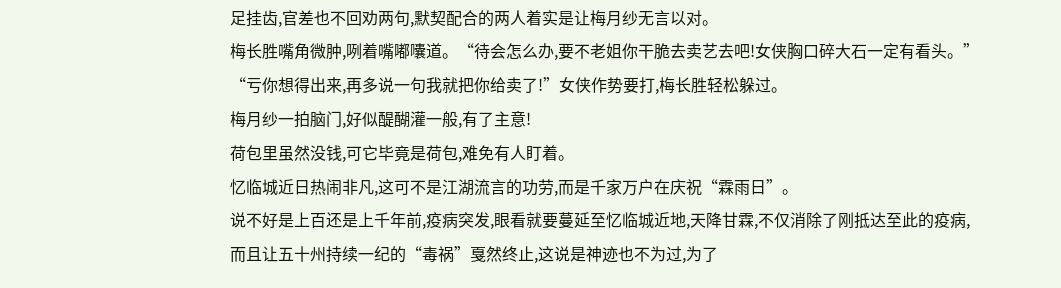足挂齿,官差也不回劝两句,默契配合的两人着实是让梅月纱无言以对。
梅长胜嘴角微肿,咧着嘴嘟囔道。“待会怎么办,要不老姐你干脆去卖艺去吧!女侠胸口碎大石一定有看头。”
“亏你想得出来,再多说一句我就把你给卖了!”女侠作势要打,梅长胜轻松躲过。
梅月纱一拍脑门,好似醍醐灌一般,有了主意!
荷包里虽然没钱,可它毕竟是荷包,难免有人盯着。
忆临城近日热闹非凡,这可不是江湖流言的功劳,而是千家万户在庆祝“霖雨日”。
说不好是上百还是上千年前,疫病突发,眼看就要蔓延至忆临城近地,天降甘霖,不仅消除了刚抵达至此的疫病,而且让五十州持续一纪的“毒祸”戛然终止,这说是神迹也不为过,为了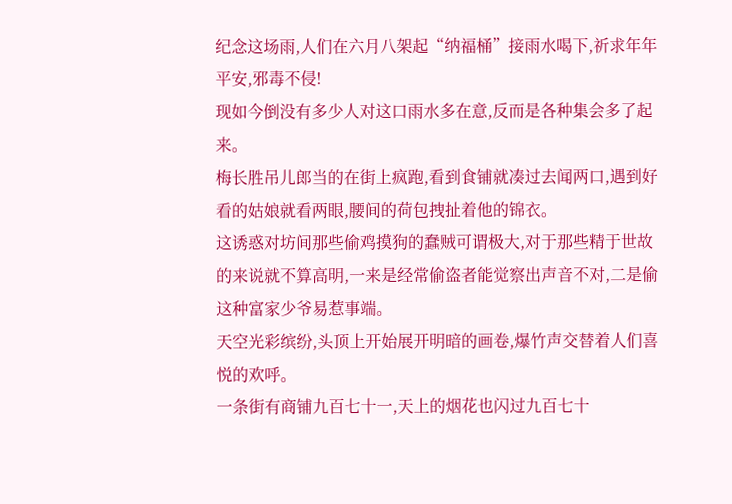纪念这场雨,人们在六月八架起“纳福桶”接雨水喝下,祈求年年平安,邪毒不侵!
现如今倒没有多少人对这口雨水多在意,反而是各种集会多了起来。
梅长胜吊儿郎当的在街上疯跑,看到食铺就凑过去闻两口,遇到好看的姑娘就看两眼,腰间的荷包拽扯着他的锦衣。
这诱惑对坊间那些偷鸡摸狗的蠢贼可谓极大,对于那些精于世故的来说就不算高明,一来是经常偷盗者能觉察出声音不对,二是偷这种富家少爷易惹事端。
天空光彩缤纷,头顶上开始展开明暗的画卷,爆竹声交替着人们喜悦的欢呼。
一条街有商铺九百七十一,天上的烟花也闪过九百七十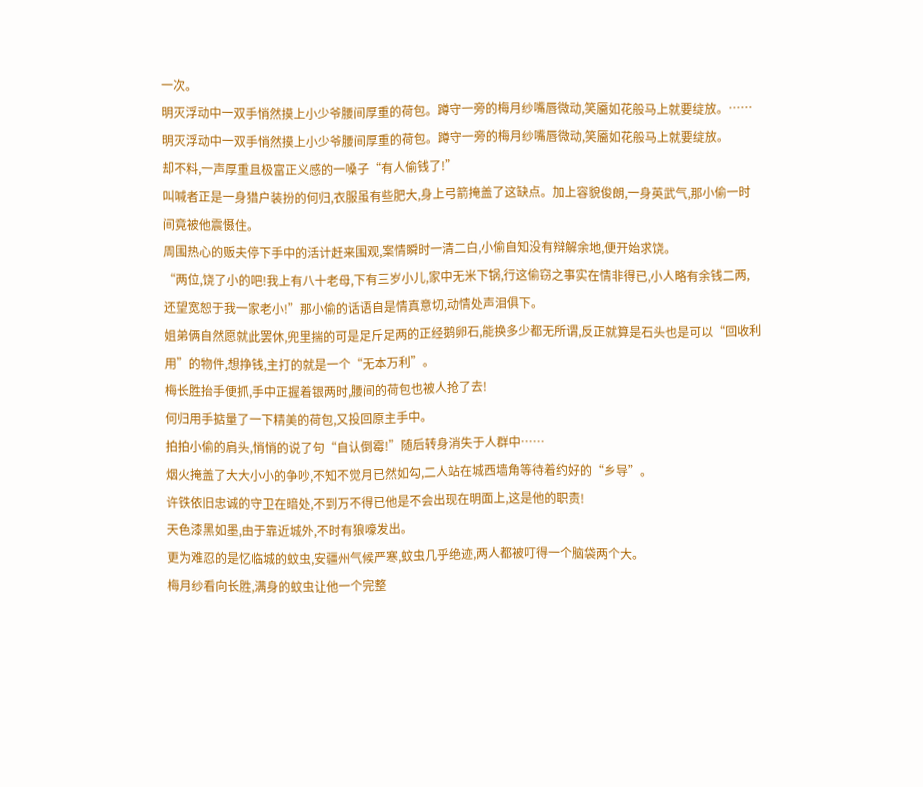一次。
明灭浮动中一双手悄然摸上小少爷腰间厚重的荷包。蹲守一旁的梅月纱嘴唇微动,笑靥如花般马上就要绽放。……
明灭浮动中一双手悄然摸上小少爷腰间厚重的荷包。蹲守一旁的梅月纱嘴唇微动,笑靥如花般马上就要绽放。
却不料,一声厚重且极富正义感的一嗓子“有人偷钱了!”
叫喊者正是一身猎户装扮的何归,衣服虽有些肥大,身上弓箭掩盖了这缺点。加上容貌俊朗,一身英武气,那小偷一时间竟被他震慑住。
周围热心的贩夫停下手中的活计赶来围观,案情瞬时一清二白,小偷自知没有辩解余地,便开始求饶。
“两位,饶了小的吧!我上有八十老母,下有三岁小儿,家中无米下锅,行这偷窃之事实在情非得已,小人略有余钱二两,还望宽恕于我一家老小!”那小偷的话语自是情真意切,动情处声泪俱下。
姐弟俩自然愿就此罢休,兜里揣的可是足斤足两的正经鹅卵石,能换多少都无所谓,反正就算是石头也是可以“回收利用”的物件,想挣钱,主打的就是一个“无本万利”。
梅长胜抬手便抓,手中正握着银两时,腰间的荷包也被人抢了去!
何归用手掂量了一下精美的荷包,又投回原主手中。
拍拍小偷的肩头,悄悄的说了句“自认倒霉!”随后转身消失于人群中……
烟火掩盖了大大小小的争吵,不知不觉月已然如勾,二人站在城西墙角等待着约好的“乡导”。
许铁依旧忠诚的守卫在暗处,不到万不得已他是不会出现在明面上,这是他的职责!
天色漆黑如墨,由于靠近城外,不时有狼嚎发出。
更为难忍的是忆临城的蚊虫,安疆州气候严寒,蚊虫几乎绝迹,两人都被叮得一个脑袋两个大。
梅月纱看向长胜,满身的蚊虫让他一个完整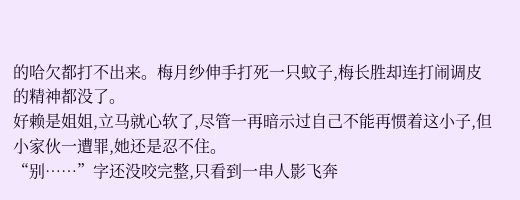的哈欠都打不出来。梅月纱伸手打死一只蚊子,梅长胜却连打闹调皮的精神都没了。
好赖是姐姐,立马就心软了,尽管一再暗示过自己不能再惯着这小子,但小家伙一遭罪,她还是忍不住。
“别……”字还没咬完整,只看到一串人影飞奔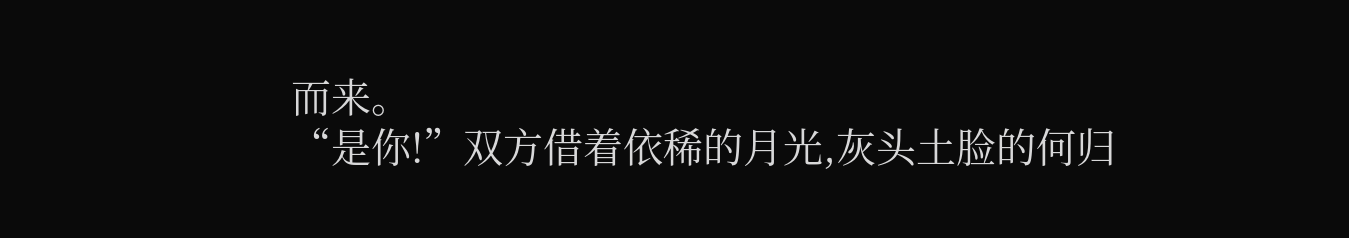而来。
“是你!”双方借着依稀的月光,灰头土脸的何归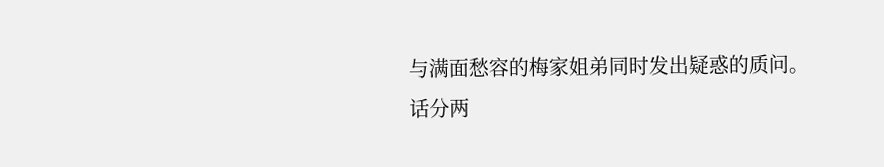与满面愁容的梅家姐弟同时发出疑惑的质问。
话分两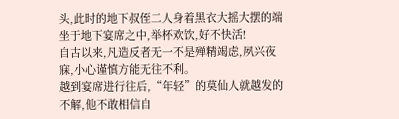头,此时的地下叔侄二人身着黑衣大摇大摆的端坐于地下宴席之中,举杯欢饮,好不快活!
自古以来,凡造反者无一不是殚精竭虑,夙兴夜寐,小心谨慎方能无往不利。
越到宴席进行往后,“年轻”的莫仙人就越发的不解,他不敢相信自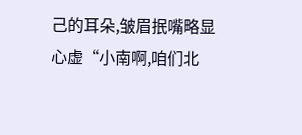己的耳朵,皱眉抿嘴略显心虚“小南啊,咱们北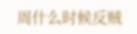周什么时候反贼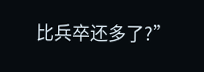比兵卒还多了?”